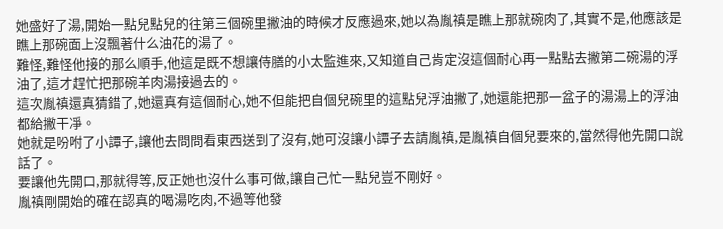她盛好了湯,開始一點兒點兒的往第三個碗里撇油的時候才反應過來,她以為胤禛是瞧上那就碗肉了,其實不是,他應該是瞧上那碗面上沒飄著什么油花的湯了。
難怪,難怪他接的那么順手,他這是既不想讓侍膳的小太監進來,又知道自己肯定沒這個耐心再一點點去撇第二碗湯的浮油了,這才趕忙把那碗羊肉湯接過去的。
這次胤禛還真猜錯了,她還真有這個耐心,她不但能把自個兒碗里的這點兒浮油撇了,她還能把那一盆子的湯湯上的浮油都給撇干凈。
她就是吩咐了小譚子,讓他去問問看東西送到了沒有,她可沒讓小譚子去請胤禛,是胤禛自個兒要來的,當然得他先開口說話了。
要讓他先開口,那就得等,反正她也沒什么事可做,讓自己忙一點兒豈不剛好。
胤禛剛開始的確在認真的喝湯吃肉,不過等他發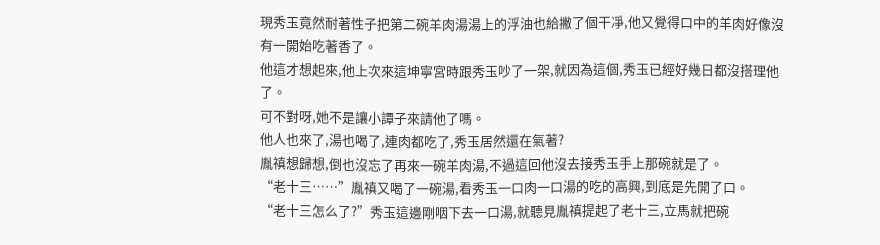現秀玉竟然耐著性子把第二碗羊肉湯湯上的浮油也給撇了個干凈,他又覺得口中的羊肉好像沒有一開始吃著香了。
他這才想起來,他上次來這坤寧宮時跟秀玉吵了一架,就因為這個,秀玉已經好幾日都沒搭理他了。
可不對呀,她不是讓小譚子來請他了嗎。
他人也來了,湯也喝了,連肉都吃了,秀玉居然還在氣著?
胤禛想歸想,倒也沒忘了再來一碗羊肉湯,不過這回他沒去接秀玉手上那碗就是了。
“老十三……”胤禛又喝了一碗湯,看秀玉一口肉一口湯的吃的高興,到底是先開了口。
“老十三怎么了?”秀玉這邊剛咽下去一口湯,就聽見胤禛提起了老十三,立馬就把碗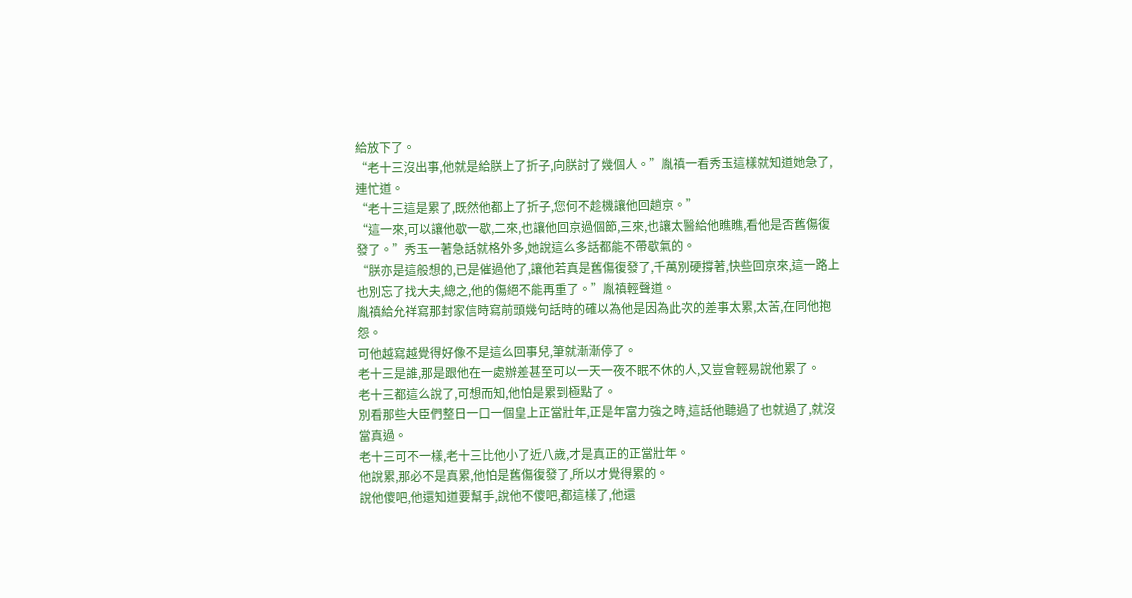給放下了。
“老十三沒出事,他就是給朕上了折子,向朕討了幾個人。”胤禛一看秀玉這樣就知道她急了,連忙道。
“老十三這是累了,既然他都上了折子,您何不趁機讓他回趟京。”
“這一來,可以讓他歇一歇,二來,也讓他回京過個節,三來,也讓太醫給他瞧瞧,看他是否舊傷復發了。”秀玉一著急話就格外多,她說這么多話都能不帶歇氣的。
“朕亦是這般想的,已是催過他了,讓他若真是舊傷復發了,千萬別硬撐著,快些回京來,這一路上也別忘了找大夫,總之,他的傷絕不能再重了。”胤禛輕聲道。
胤禛給允祥寫那封家信時寫前頭幾句話時的確以為他是因為此次的差事太累,太苦,在同他抱怨。
可他越寫越覺得好像不是這么回事兒,筆就漸漸停了。
老十三是誰,那是跟他在一處辦差甚至可以一天一夜不眠不休的人,又豈會輕易說他累了。
老十三都這么說了,可想而知,他怕是累到極點了。
別看那些大臣們整日一口一個皇上正當壯年,正是年富力強之時,這話他聽過了也就過了,就沒當真過。
老十三可不一樣,老十三比他小了近八歲,才是真正的正當壯年。
他說累,那必不是真累,他怕是舊傷復發了,所以才覺得累的。
說他傻吧,他還知道要幫手,說他不傻吧,都這樣了,他還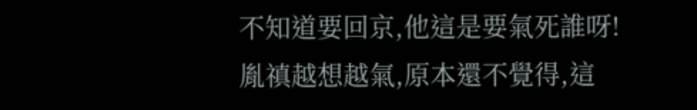不知道要回京,他這是要氣死誰呀!
胤禛越想越氣,原本還不覺得,這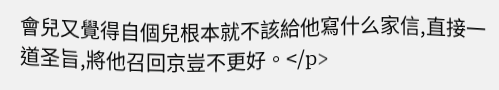會兒又覺得自個兒根本就不該給他寫什么家信,直接一道圣旨,將他召回京豈不更好。</p>